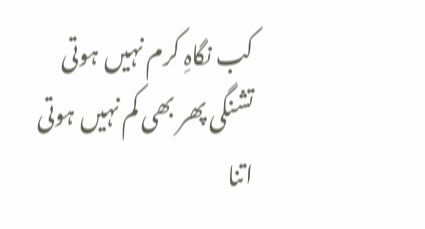کب نگاہِ کرم نہیں ہوتی
تشنگی پھر بھی کم نہیں ہوتی
اتنا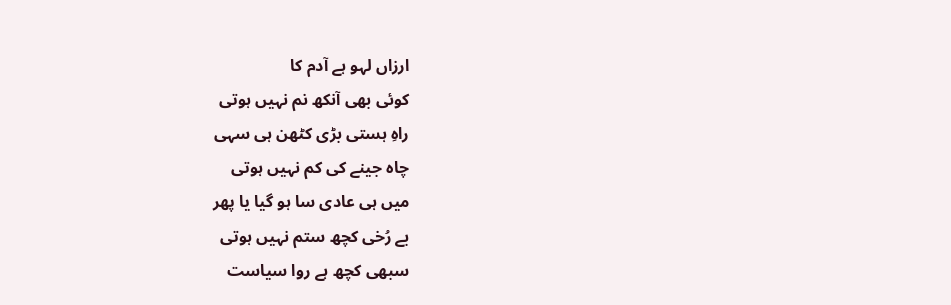ارزاں لہو ہے آدم کا
کوئی بھی آنکھ نم نہیں ہوتی
راہِ ہستی بڑی کٹھن ہی سہی
چاہ جینے کی کم نہیں ہوتی
میں ہی عادی سا ہو گیا یا پھر
بے رُخی کچھ ستم نہیں ہوتی
سبھی کچھ ہے روا سیاست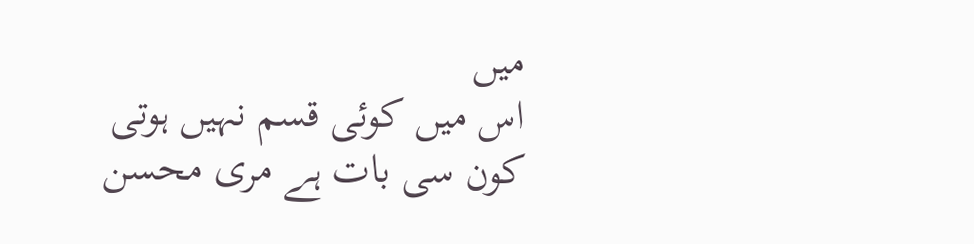میں
اس میں کوئی قسم نہیں ہوتی
کون سی بات ہے مری محسن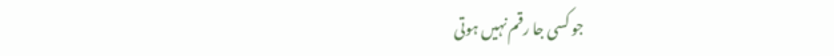جو کسی جا رقم نہیں ہوتی